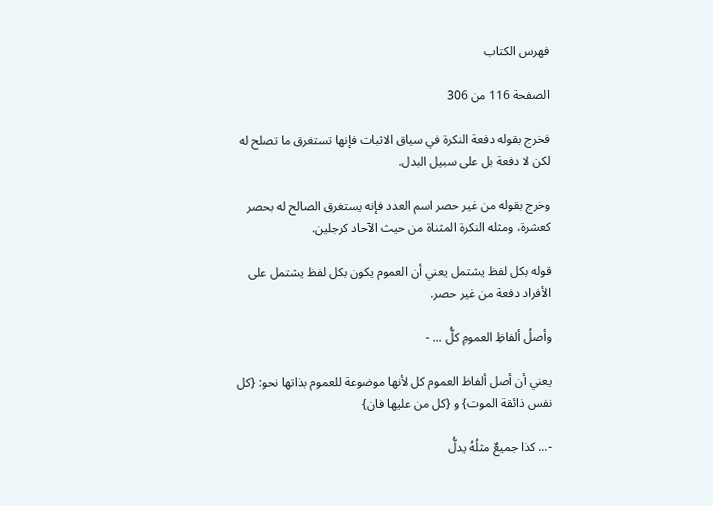فهرس الكتاب

الصفحة 116 من 306

فخرج بقوله دفعة النكرة في سياق الاثبات فإنها تستغرق ما تصلح له لكن لا دفعة بل على سبيل البدل.

وخرج بقوله من غير حصر اسم العدد فإنه يستغرق الصالح له بحصر كعشرة، ومثله النكرة المثناة من حيث الآحاد كرجلين.

قوله بكل لفظ يشتمل يعني أن العموم يكون بكل لفظ يشتمل على الأفراد دفعة من غير حصر.

وأصلُ ألفاظِ العمومِ كلُّ ... -

يعني أن أصل ألفاظ العموم كل لأنها موضوعة للعموم بذاتها نحو: {كل نفس ذائقة الموت} و {كل من عليها فان}

-... كذا جميعٌ مثلُهُ يدلُّ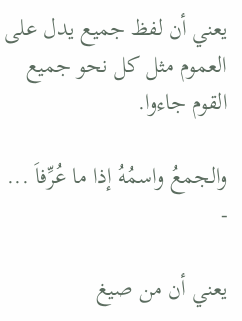يعني أن لفظ جميع يدل على العموم مثل كل نحو جميع القوم جاءوا.

والجمعُ واسمُهُ إذا ما عُرِّفاَ ... -

يعني أن من صيغ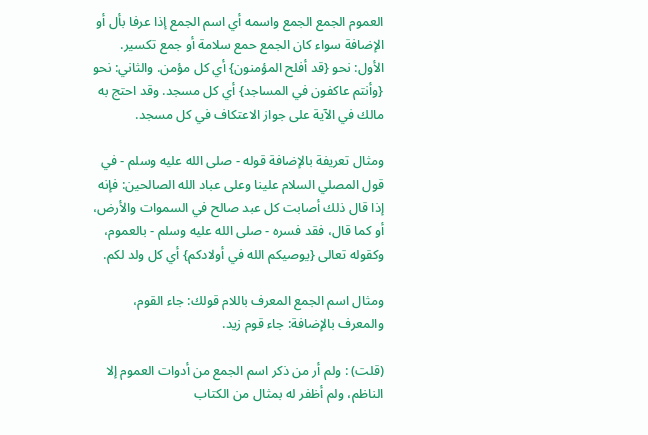العموم الجمع الجمع واسمه أي اسم الجمع إذا عرفا بأل أو الإضافة سواء كان الجمع حمع سلامة أو جمع تكسير. الأول: نحو {قد أفلح المؤمنون} أي كل مؤمن. والثاني: نحو {وأنتم عاكفون في المساجد} أي كل مسجد. وقد احتج به مالك في الآية على جواز الاعتكاف في كل مسجد.

ومثال تعريفة بالإضافة قوله - صلى الله عليه وسلم - في قول المصلي السلام علينا وعلى عباد الله الصالحين: فإنه إذا قال ذلك أصابت كل عبد صالح في السموات والأرض، أو كما قال، فقد فسره - صلى الله عليه وسلم - بالعموم، وكقوله تعالى {يوصيكم الله في أولادكم} أي كل ولد لكم.

ومثال اسم الجمع المعرف باللام قولك: جاء القوم، والمعرف بالإضافة: جاء قوم زيد.

(قلت) : ولم أر من ذكر اسم الجمع من أدوات العموم إلا الناظم، ولم أظفر له بمثال من الكتاب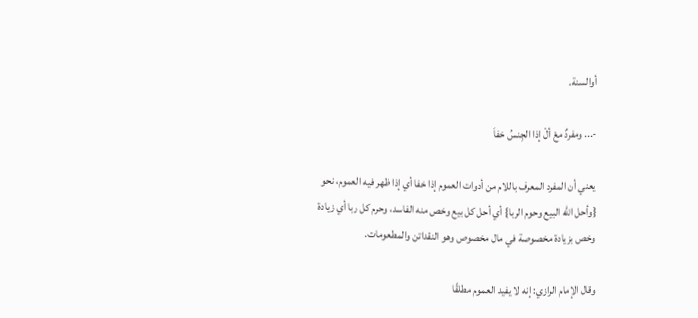أوالسنة.

-... ومفردٌ معْ ألْ إذا الجِنسُ خفاَ

يعني أن المفرد المعرف باللام من أدوات العموم إذا خفا أي إذا ظهر فيه العموم، نحو {وأحل الله البيع وحوم الربا} أي أحل كل بيع وخص منه الفاسد، وحرم كل ربا أي زيادة وخص بزيادة مخصوصة في مال مخصوص وهو النقداتن والمطعومات.

وقال الإمام الرازي: إنه لا يفيد العموم مطلقًا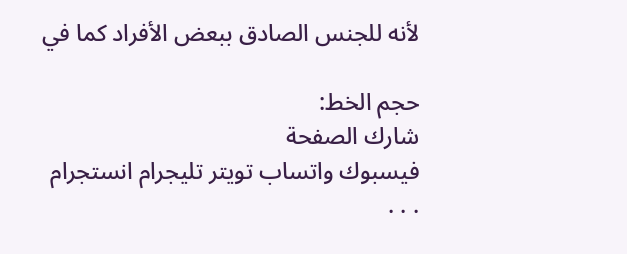لأنه للجنس الصادق ببعض الأفراد كما في

حجم الخط:
شارك الصفحة
فيسبوك واتساب تويتر تليجرام انستجرام
. . .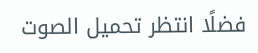فضلًا انتظر تحميل الصوت